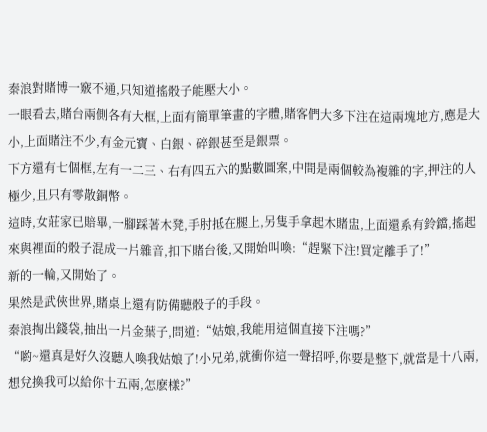秦浪對賭博一竅不通,只知道搖骰子能壓大小。
一眼看去,賭台兩側各有大框,上面有簡單筆畫的字體,賭客們大多下注在這兩塊地方,應是大小,上面賭注不少,有金元寶、白銀、碎銀甚至是銀票。
下方還有七個框,左有一二三、右有四五六的點數圖案,中間是兩個較為複雜的字,押注的人極少,且只有零散銅幣。
這時,女莊家已賠畢,一腳踩著木凳,手肘抵在腿上,另隻手拿起木賭盅,上面還系有鈴鐺,搖起來與裡面的骰子混成一片雜音,扣下賭台後,又開始叫喚:“趕緊下注!買定離手了!”
新的一輪,又開始了。
果然是武俠世界,賭桌上還有防備聽骰子的手段。
秦浪掏出錢袋,抽出一片金葉子,問道:“姑娘,我能用這個直接下注嗎?”
“喲~還真是好久沒聽人喚我姑娘了!小兄弟,就衝你這一聲招呼,你要是整下,就當是十八兩,想兌換我可以給你十五兩,怎麽樣?”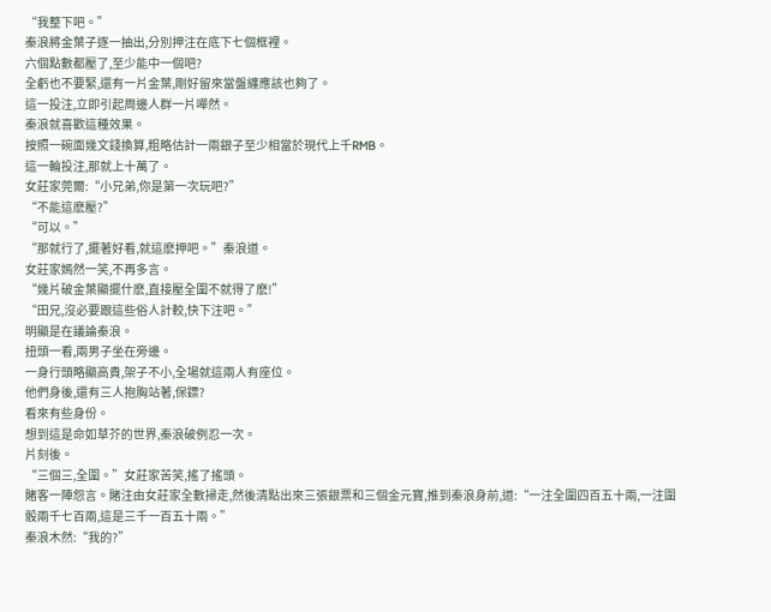“我整下吧。”
秦浪將金葉子逐一抽出,分別押注在底下七個框裡。
六個點數都壓了,至少能中一個吧?
全虧也不要緊,還有一片金葉,剛好留來當盤纏應該也夠了。
這一投注,立即引起周邊人群一片嘩然。
秦浪就喜歡這種效果。
按照一碗面幾文錢換算,粗略估計一兩銀子至少相當於現代上千RMB。
這一輪投注,那就上十萬了。
女莊家莞爾:“小兄弟,你是第一次玩吧?”
“不能這麽壓?”
“可以。”
“那就行了,擺著好看,就這麽押吧。”秦浪道。
女莊家嫣然一笑,不再多言。
“幾片破金葉顯擺什麽,直接壓全圍不就得了麽!”
“田兄,沒必要跟這些俗人計較,快下注吧。”
明顯是在議論秦浪。
扭頭一看,兩男子坐在旁邊。
一身行頭略顯高貴,架子不小,全場就這兩人有座位。
他們身後,還有三人抱胸站著,保鏢?
看來有些身份。
想到這是命如草芥的世界,秦浪破例忍一次。
片刻後。
“三個三,全圍。”女莊家苦笑,搖了搖頭。
賭客一陣怨言。賭注由女莊家全數掃走,然後清點出來三張銀票和三個金元寶,推到秦浪身前,道:“一注全圍四百五十兩,一注圍骰兩千七百兩,這是三千一百五十兩。”
秦浪木然:“我的?”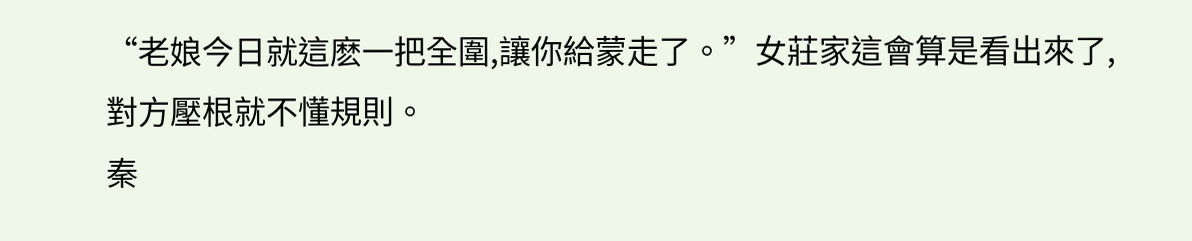“老娘今日就這麽一把全圍,讓你給蒙走了。”女莊家這會算是看出來了,對方壓根就不懂規則。
秦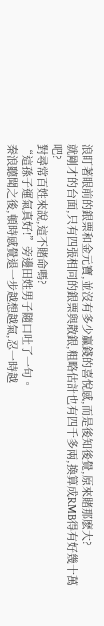浪盯著眼前的銀票和金元寶,並沒有多少贏錢的喜悅感,而是後知後覺,原來賭那麽大?
就剛才的台面,只有四張相同的銀票與散銀,粗略估計也有四千多兩,換算成RMB得有好幾十萬吧?
對尋常百姓來說,這不賭命嗎?
“這孫子運氣真好!”旁邊田姓男子隨口吐了一句。
秦浪聽聞之後,頓時感覺退一步越想越氣,忍一時越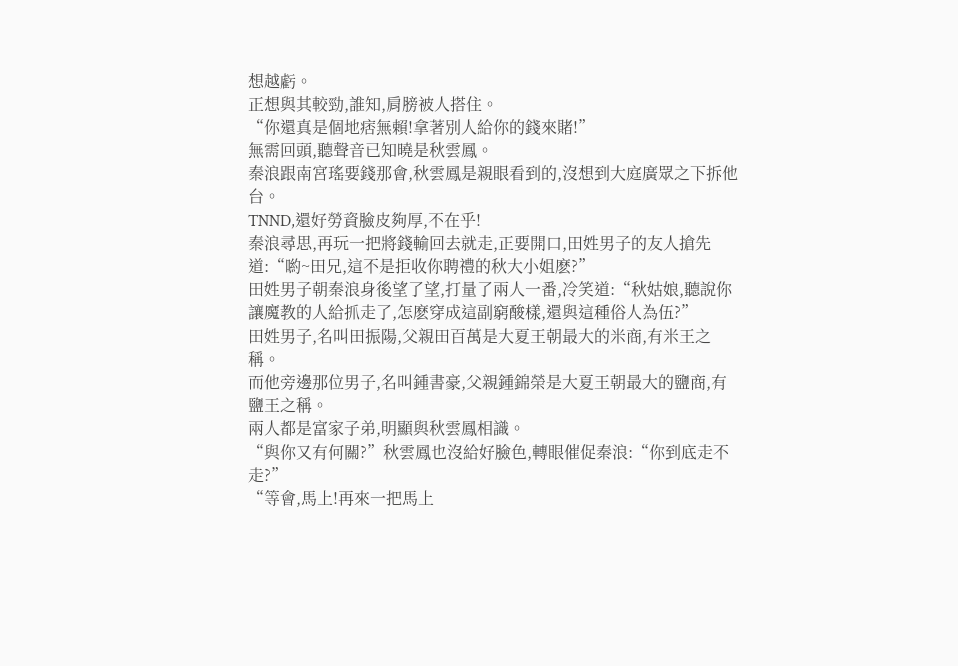想越虧。
正想與其較勁,誰知,肩膀被人搭住。
“你還真是個地痞無賴!拿著別人給你的錢來賭!”
無需回頭,聽聲音已知曉是秋雲鳳。
秦浪跟南宮瑤要錢那會,秋雲鳳是親眼看到的,沒想到大庭廣眾之下拆他台。
TNND,還好勞資臉皮夠厚,不在乎!
秦浪尋思,再玩一把將錢輸回去就走,正要開口,田姓男子的友人搶先道:“喲~田兄,這不是拒收你聘禮的秋大小姐麽?”
田姓男子朝秦浪身後望了望,打量了兩人一番,冷笑道:“秋姑娘,聽說你讓魔教的人給抓走了,怎麽穿成這副窮酸樣,還與這種俗人為伍?”
田姓男子,名叫田振陽,父親田百萬是大夏王朝最大的米商,有米王之稱。
而他旁邊那位男子,名叫鍾書豪,父親鍾錦榮是大夏王朝最大的鹽商,有鹽王之稱。
兩人都是富家子弟,明顯與秋雲鳳相識。
“與你又有何關?”秋雲鳳也沒給好臉色,轉眼催促秦浪:“你到底走不走?”
“等會,馬上!再來一把馬上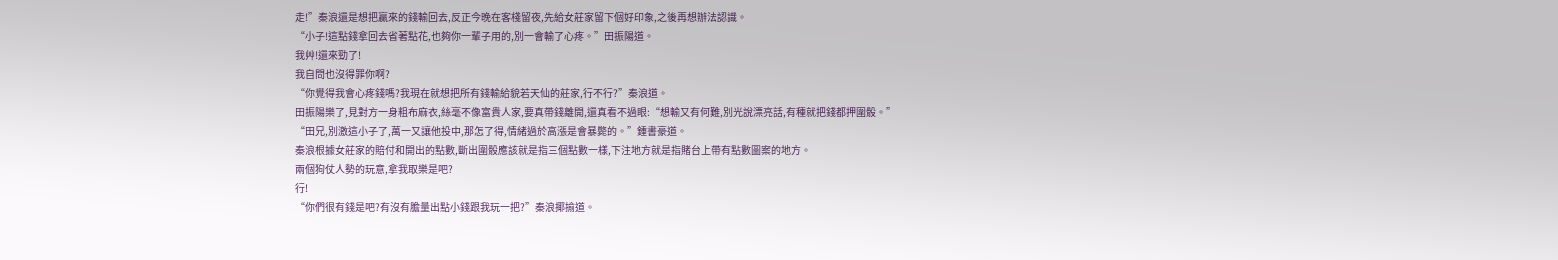走!”秦浪還是想把贏來的錢輸回去,反正今晚在客棧留夜,先給女莊家留下個好印象,之後再想辦法認識。
“小子!這點錢拿回去省著點花,也夠你一輩子用的,別一會輸了心疼。”田振陽道。
我艸!還來勁了!
我自問也沒得罪你啊?
“你覺得我會心疼錢嗎?我現在就想把所有錢輸給貌若天仙的莊家,行不行?”秦浪道。
田振陽樂了,見對方一身粗布麻衣,絲毫不像富貴人家,要真帶錢離開,還真看不過眼:“想輸又有何難,別光說漂亮話,有種就把錢都押圍骰。”
“田兄,別激這小子了,萬一又讓他投中,那怎了得,情緒過於高漲是會暴斃的。”鍾書豪道。
秦浪根據女莊家的賠付和開出的點數,斷出圍骰應該就是指三個點數一樣,下注地方就是指賭台上帶有點數圖案的地方。
兩個狗仗人勢的玩意,拿我取樂是吧?
行!
“你們很有錢是吧?有沒有膽量出點小錢跟我玩一把?”秦浪揶揄道。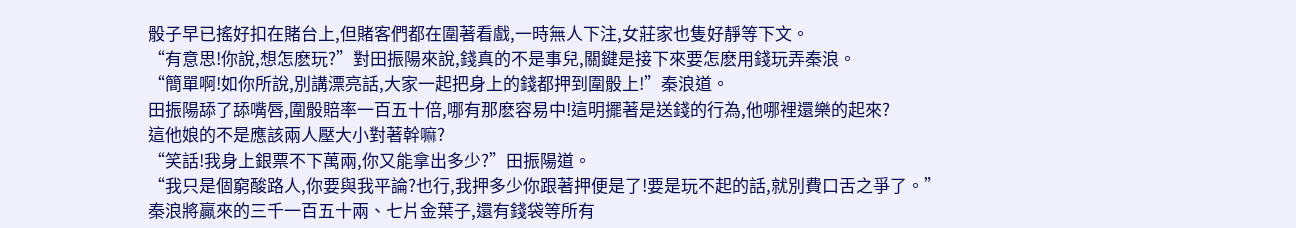骰子早已搖好扣在賭台上,但賭客們都在圍著看戲,一時無人下注,女莊家也隻好靜等下文。
“有意思!你說,想怎麽玩?”對田振陽來說,錢真的不是事兒,關鍵是接下來要怎麽用錢玩弄秦浪。
“簡單啊!如你所說,別講漂亮話,大家一起把身上的錢都押到圍骰上!”秦浪道。
田振陽舔了舔嘴唇,圍骰賠率一百五十倍,哪有那麽容易中!這明擺著是送錢的行為,他哪裡還樂的起來?
這他娘的不是應該兩人壓大小對著幹嘛?
“笑話!我身上銀票不下萬兩,你又能拿出多少?”田振陽道。
“我只是個窮酸路人,你要與我平論?也行,我押多少你跟著押便是了!要是玩不起的話,就別費口舌之爭了。”
秦浪將贏來的三千一百五十兩、七片金葉子,還有錢袋等所有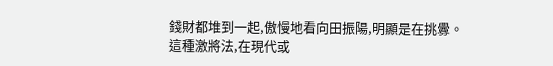錢財都堆到一起,傲慢地看向田振陽,明顯是在挑釁。
這種激將法,在現代或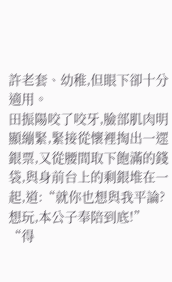許老套、幼稚,但眼下卻十分適用。
田振陽咬了咬牙,臉部肌肉明顯繃緊,緊接從懷裡掏出一遝銀票,又從腰間取下飽滿的錢袋,與身前台上的剩銀堆在一起,道:“就你也想與我平論?想玩,本公子奉陪到底!”
“得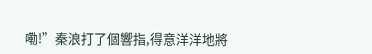嘞!”秦浪打了個響指,得意洋洋地將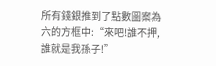所有錢銀推到了點數圖案為六的方框中:“來吧!誰不押,誰就是我孫子!”